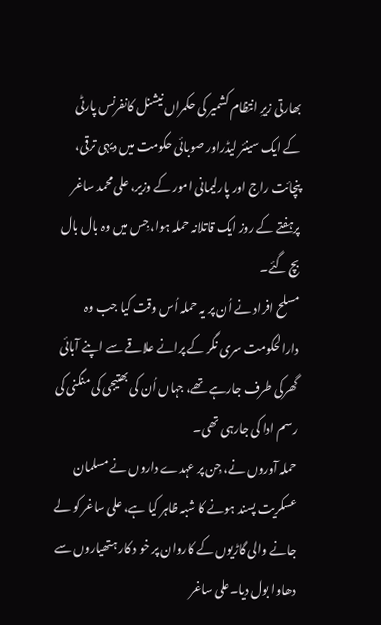بھارتی زیرِ انتظام کشمیر کی حکمراں نیشنل کانفرنس پارٹی کے ایک سینئر لیڈراور صوبائی حکومت میں دیہی ترقی، پنچائت راج اور پارلیمانی امور کے وزیر، علی محمد ساغر پرہفتے کے روز ایک قاتلانہ حملہ ہوا، جِس میں وہ بال بال بچ گئے۔
مسلح افراد نے اُن پر یہ حملہ اُس وقت کیا جب وہ دارالحکومت سری نگر کے پرانے علاقے سے اپنے آبائی گھرکی طرف جارہے تھے، جہاں اُن کی بھتیجی کی منگنی کی رسم ادا کی جارہی تھی۔
حملہ آوروں نے، جِن پر عہدے داروں نے مسلمان عسکریت پسند ہونے کا شبہ ظاہر کیا ہے، علی ساغر کو لے جانے والی گاڑیوں کے کاروان پر خو د کار ہتھیاروں سے دھاوا بول دیا۔علی ساغر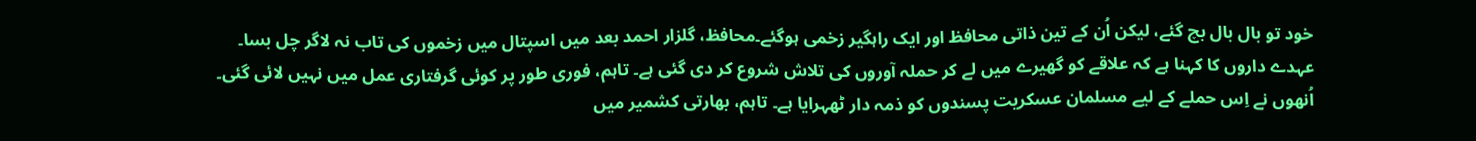خود تو بال بال بچ گئے، لیکن اُن کے تین ذاتی محافظ اور ایک راہگیر زخمی ہوگئے۔محافظ، گلزار احمد بعد میں اسپتال میں زخموں کی تاب نہ لاگر چل بسا۔
عہدے داروں کا کہنا ہے کہ علاقے کو گھیرے میں لے کر حملہ آوروں کی تلاش شروع کر دی گئی ہے۔ تاہم، فوری طور پر کوئی گرفتاری عمل میں نہیں لائی گئی۔
اُنھوں نے اِس حملے کے لیے مسلمان عسکریت پسندوں کو ذمہ دار ٹھہرایا ہے۔ تاہم، بھارتی کشمیر میں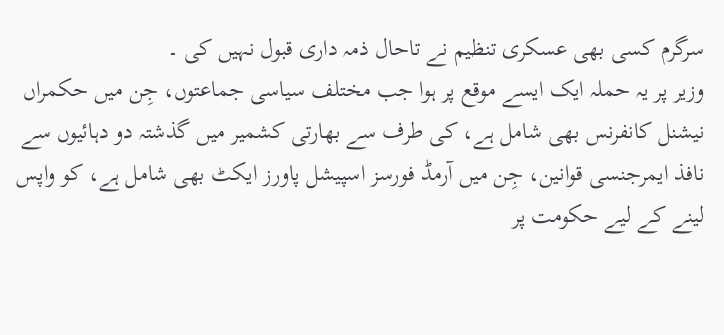سرگرم کسی بھی عسکری تنظیم نے تاحال ذمہ داری قبول نہیں کی ۔
وزیر پر یہ حملہ ایک ایسے موقع پر ہوا جب مختلف سیاسی جماعتوں، جِن میں حکمراں نیشنل کانفرنس بھی شامل ہے، کی طرف سے بھارتی کشمیر میں گذشتہ دو دہائیوں سے نافذ ایمرجنسی قوانین، جِن میں آرمڈ فورسز اسپیشل پاورز ایکٹ بھی شامل ہے، کو واپس لینے کے لیے حکومت پر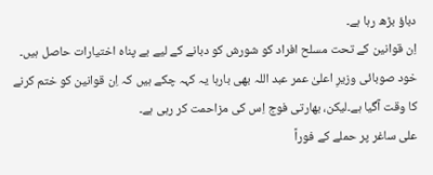دباؤ بڑھ رہا ہے۔
اِن قوانین کے تحت مسلح افراد کو شورش کو دبانے کے لیے بے پناہ اختیارات حاصل ہیں۔ خود صوبائی وزیرِ اعلیٰ عمر عبد اللہ بھی بارہا یہ کہہ چکے ہیں کہ اِن قوانین کو ختم کرنے کا وقت آگیا ہے۔لیکن، بھارتی فوج اِس کی مزاحمت کر رہی ہے۔
علی ساغر پر حملے کے فوراً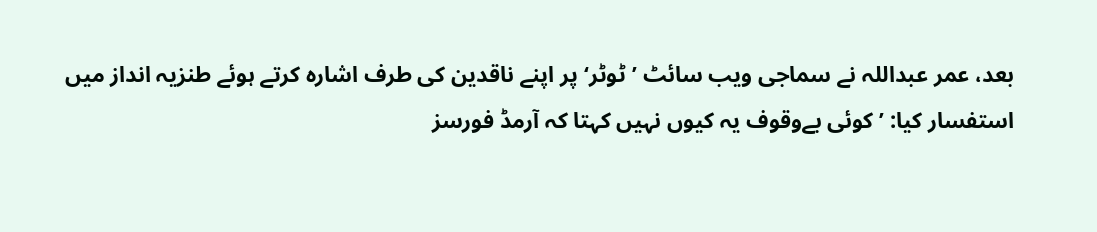بعد، عمر عبداللہ نے سماجی ویب سائٹ ’ٹوٹر‘ پر اپنے ناقدین کی طرف اشارہ کرتے ہوئے طنزیہ انداز میں استفسار کیا: ’کوئی بےوقوف یہ کیوں نہیں کہتا کہ آرمڈ فورسز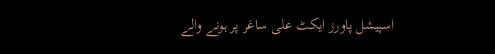اسپیشل پاورز ایکٹ علی ساغر پر ہونے والے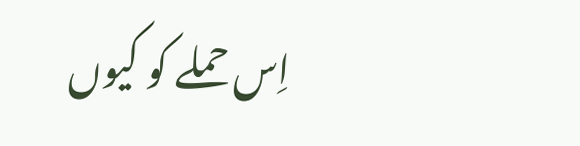اِس حملے کو کیوں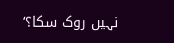نہیں روک سکا؟‘